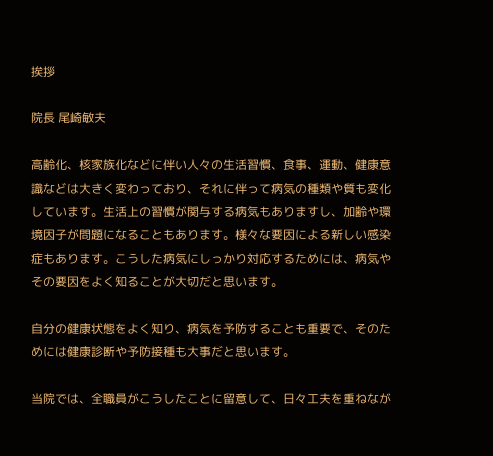挨拶

院長 尾崎敏夫

高齢化、核家族化などに伴い人々の生活習慣、食事、運動、健康意識などは大きく変わっており、それに伴って病気の種類や質も変化しています。生活上の習慣が関与する病気もありますし、加齢や環境因子が問題になることもあります。様々な要因による新しい感染症もあります。こうした病気にしっかり対応するためには、病気やその要因をよく知ることが大切だと思います。

自分の健康状態をよく知り、病気を予防することも重要で、そのためには健康診断や予防接種も大事だと思います。

当院では、全職員がこうしたことに留意して、日々工夫を重ねなが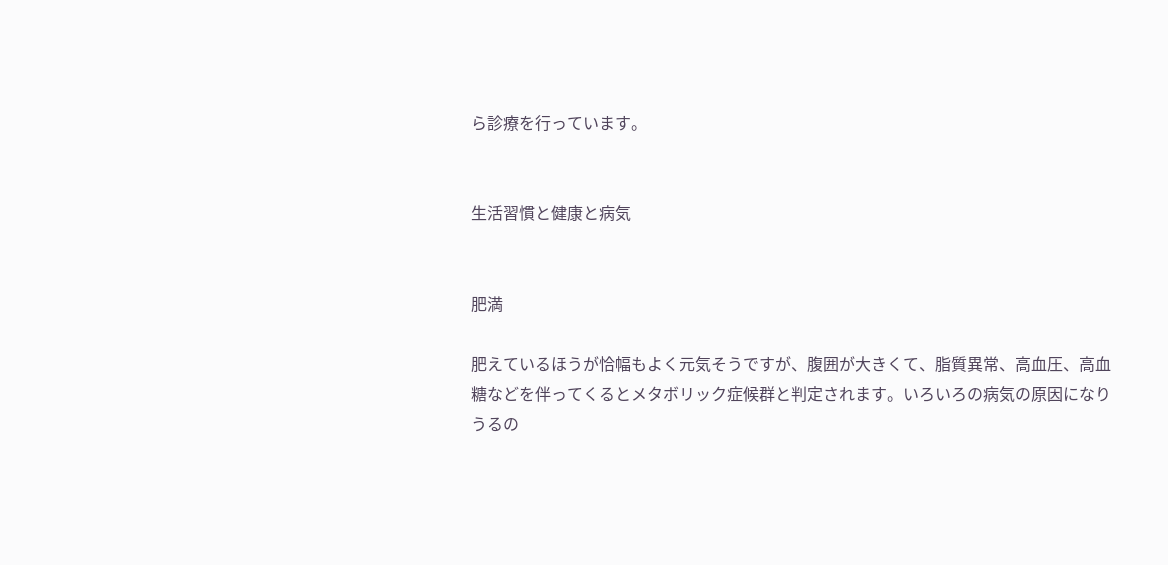ら診療を行っています。


生活習慣と健康と病気


肥満

肥えているほうが恰幅もよく元気そうですが、腹囲が大きくて、脂質異常、高血圧、高血糖などを伴ってくるとメタボリック症候群と判定されます。いろいろの病気の原因になりうるの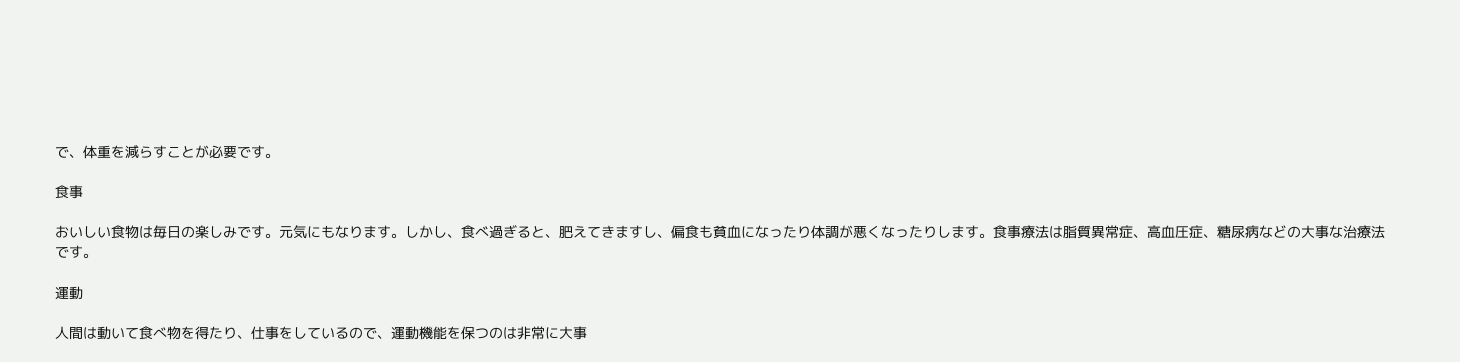で、体重を減らすことが必要です。

食事

おいしい食物は毎日の楽しみです。元気にもなります。しかし、食べ過ぎると、肥えてきますし、偏食も貧血になったり体調が悪くなったりします。食事療法は脂質異常症、高血圧症、糖尿病などの大事な治療法です。

運動

人間は動いて食べ物を得たり、仕事をしているので、運動機能を保つのは非常に大事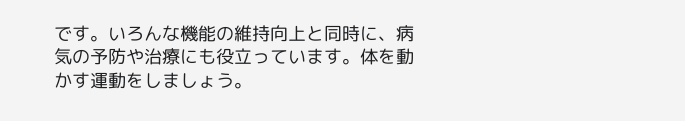です。いろんな機能の維持向上と同時に、病気の予防や治療にも役立っています。体を動かす運動をしましょう。